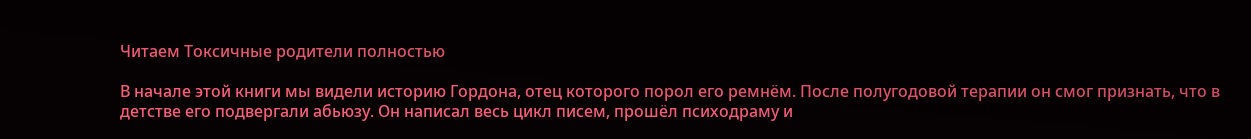Читаем Токсичные родители полностью

В начале этой книги мы видели историю Гордона, отец которого порол его ремнём. После полугодовой терапии он смог признать, что в детстве его подвергали абьюзу. Он написал весь цикл писем, прошёл психодраму и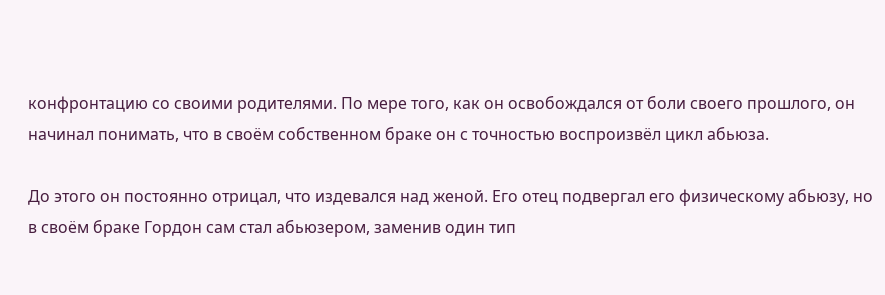конфронтацию со своими родителями. По мере того, как он освобождался от боли своего прошлого, он начинал понимать, что в своём собственном браке он с точностью воспроизвёл цикл абьюза.

До этого он постоянно отрицал, что издевался над женой. Его отец подвергал его физическому абьюзу, но в своём браке Гордон сам стал абьюзером, заменив один тип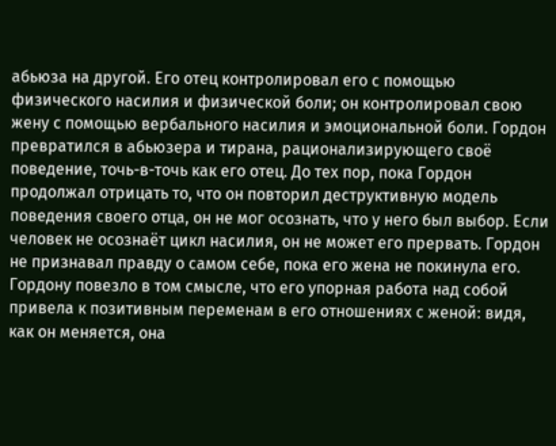абьюза на другой. Его отец контролировал его с помощью физического насилия и физической боли; он контролировал свою жену с помощью вербального насилия и эмоциональной боли. Гордон превратился в абьюзера и тирана, рационализирующего своё поведение, точь-в-точь как его отец. До тех пор, пока Гордон продолжал отрицать то, что он повторил деструктивную модель поведения своего отца, он не мог осознать, что у него был выбор. Если человек не осознаёт цикл насилия, он не может его прервать. Гордон не признавал правду о самом себе, пока его жена не покинула его. Гордону повезло в том смысле, что его упорная работа над собой привела к позитивным переменам в его отношениях с женой: видя, как он меняется, она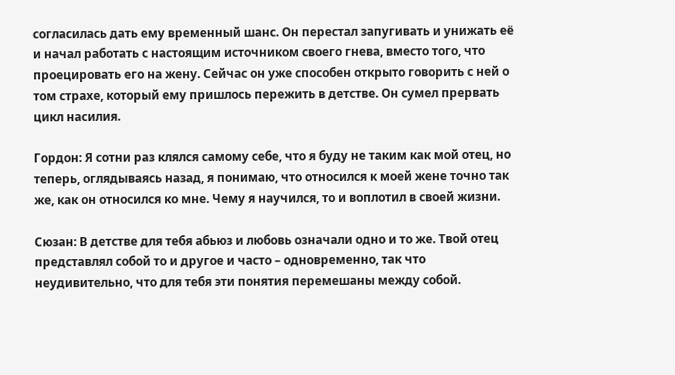согласилась дать ему временный шанс. Он перестал запугивать и унижать её и начал работать с настоящим источником своего гнева, вместо того, что проецировать его на жену. Сейчас он уже способен открыто говорить с ней о том страхе, который ему пришлось пережить в детстве. Он сумел прервать цикл насилия.

Гордон: Я сотни раз клялся самому себе, что я буду не таким как мой отец, но теперь, оглядываясь назад, я понимаю, что относился к моей жене точно так же, как он относился ко мне. Чему я научился, то и воплотил в своей жизни.

Сюзан: В детстве для тебя абьюз и любовь означали одно и то же. Твой отец представлял собой то и другое и часто – одновременно, так что неудивительно, что для тебя эти понятия перемешаны между собой.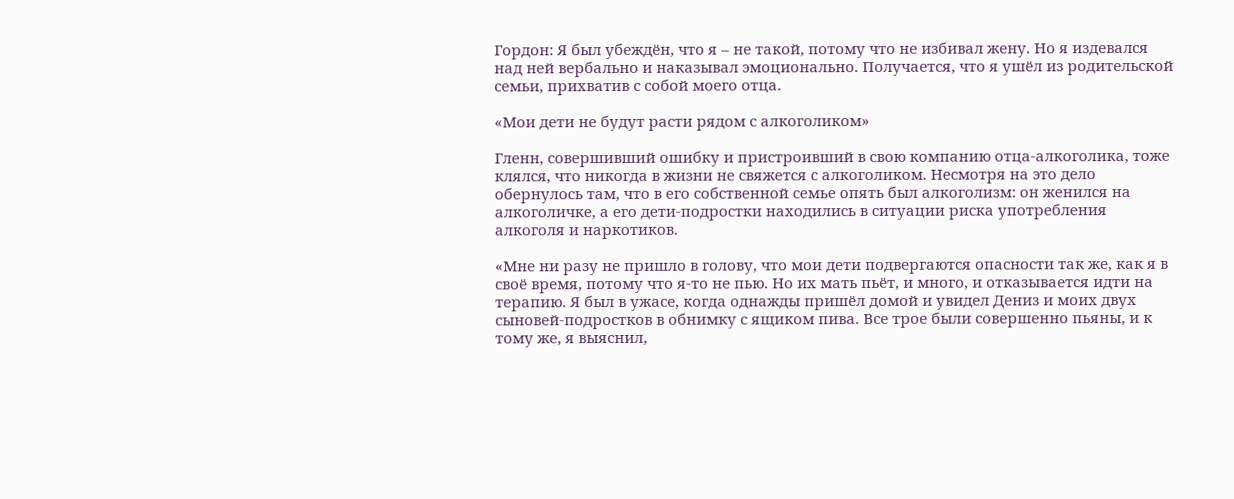Гордон: Я был убеждён, что я – не такой, потому что не избивал жену. Но я издевался над ней вербально и наказывал эмоционально. Получается, что я ушёл из родительской семьи, прихватив с собой моего отца.

«Мои дети не будут расти рядом с алкоголиком»

Гленн, совершивший ошибку и пристроивший в свою компанию отца-алкоголика, тоже клялся, что никогда в жизни не свяжется с алкоголиком. Несмотря на это дело обернулось там, что в его собственной семье опять был алкоголизм: он женился на алкоголичке, а его дети-подростки находились в ситуации риска употребления алкоголя и наркотиков.

«Мне ни разу не пришло в голову, что мои дети подвергаются опасности так же, как я в своё время, потому что я-то не пью. Но их мать пьёт, и много, и отказывается идти на терапию. Я был в ужасе, когда однажды пришёл домой и увидел Дениз и моих двух сыновей-подростков в обнимку с ящиком пива. Все трое были совершенно пьяны, и к тому же, я выяснил,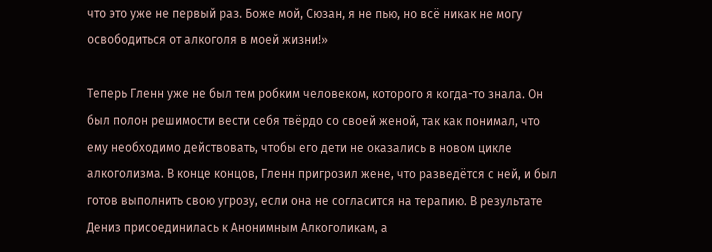что это уже не первый раз. Боже мой, Сюзан, я не пью, но всё никак не могу освободиться от алкоголя в моей жизни!»

Теперь Гленн уже не был тем робким человеком, которого я когда-то знала. Он был полон решимости вести себя твёрдо со своей женой, так как понимал, что ему необходимо действовать, чтобы его дети не оказались в новом цикле алкоголизма. В конце концов, Гленн пригрозил жене, что разведётся с ней, и был готов выполнить свою угрозу, если она не согласится на терапию. В результате Дениз присоединилась к Анонимным Алкоголикам, а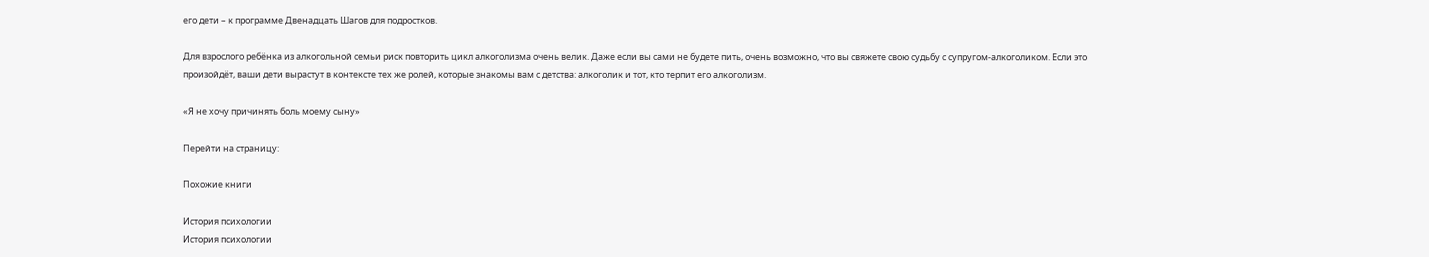его дети – к программе Двенадцать Шагов для подростков.

Для взрослого ребёнка из алкогольной семьи риск повторить цикл алкоголизма очень велик. Даже если вы сами не будете пить, очень возможно, что вы свяжете свою судьбу с супругом-алкоголиком. Если это произойдёт, ваши дети вырастут в контексте тех же ролей, которые знакомы вам с детства: алкоголик и тот, кто терпит его алкоголизм.

«Я не хочу причинять боль моему сыну»

Перейти на страницу:

Похожие книги

История психологии
История психологии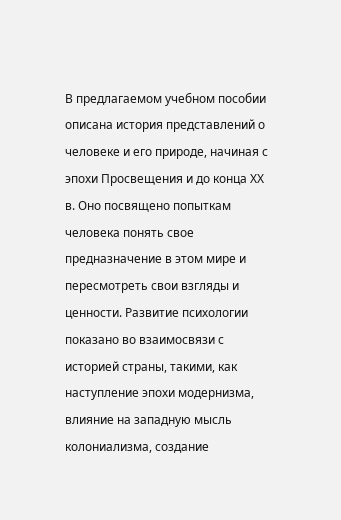В предлагаемом учебном пособии описана история представлений о человеке и его природе, начиная с эпохи Просвещения и до конца ХХ в. Оно посвящено попыткам человека понять свое предназначение в этом мире и пересмотреть свои взгляды и ценности. Развитие психологии показано во взаимосвязи с историей страны, такими, как наступление эпохи модернизма, влияние на западную мысль колониализма, создание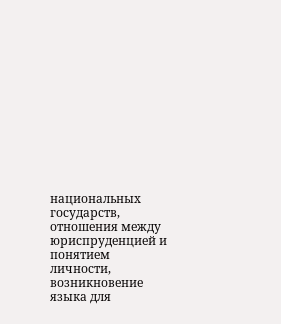национальных государств, отношения между юриспруденцией и понятием личности, возникновение языка для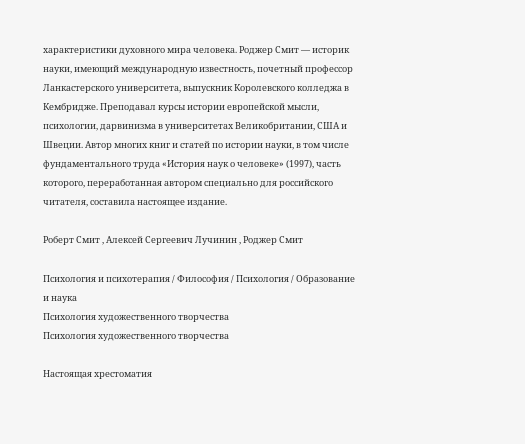характеристики духовного мира человека. Роджер Смит — историк науки, имеющий международную известность, почетный профессор Ланкастерского университета, выпускник Королевского колледжа в Кембридже. Преподавал курсы истории европейской мысли, психологии, дарвинизма в университетах Великобритании, США и Швеции. Автор многих книг и статей по истории науки, в том числе фундаментального труда «История наук о человеке» (1997), часть которого, переработанная автором специально для российского читателя, составила настоящее издание.

Роберт Смит , Алексей Сергеевич Лучинин , Роджер Смит

Психология и психотерапия / Философия / Психология / Образование и наука
Психология художественного творчества
Психология художественного творчества

Настоящая хрестоматия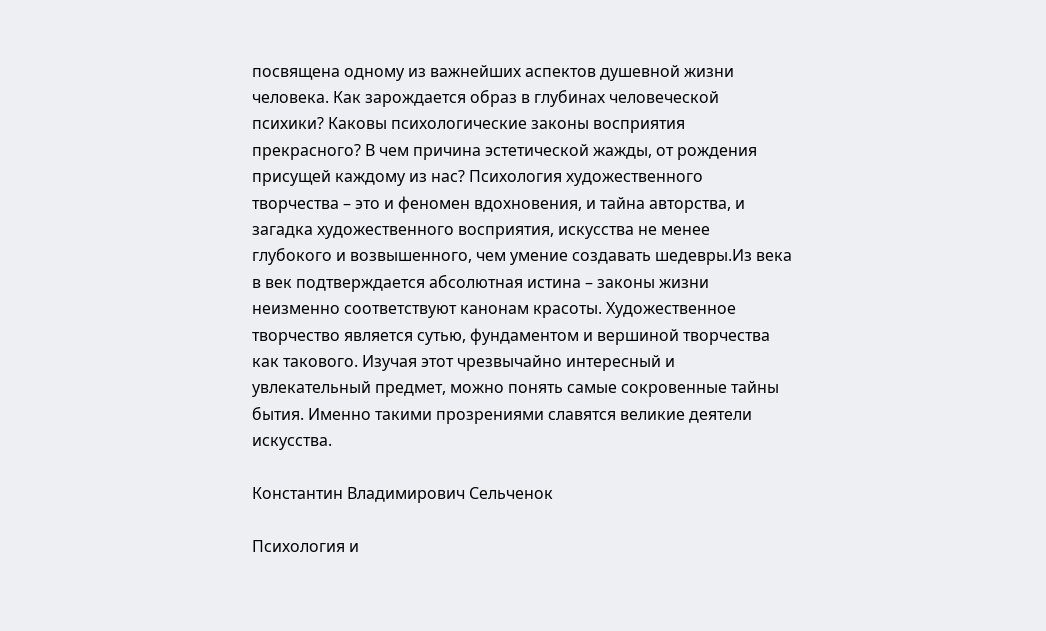посвящена одному из важнейших аспектов душевной жизни человека. Как зарождается образ в глубинах человеческой психики? Каковы психологические законы восприятия прекрасного? В чем причина эстетической жажды, от рождения присущей каждому из нас? Психология художественного творчества – это и феномен вдохновения, и тайна авторства, и загадка художественного восприятия, искусства не менее глубокого и возвышенного, чем умение создавать шедевры.Из века в век подтверждается абсолютная истина – законы жизни неизменно соответствуют канонам красоты. Художественное творчество является сутью, фундаментом и вершиной творчества как такового. Изучая этот чрезвычайно интересный и увлекательный предмет, можно понять самые сокровенные тайны бытия. Именно такими прозрениями славятся великие деятели искусства.

Константин Владимирович Сельченок

Психология и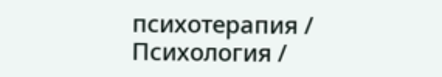психотерапия / Психология /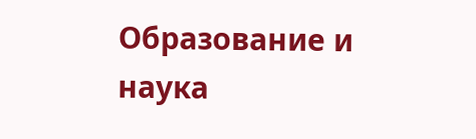Образование и наука